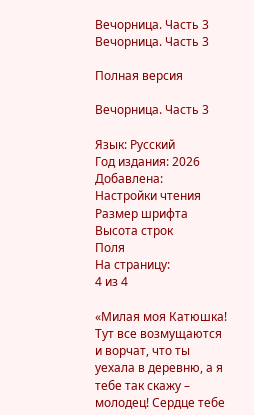Вечорница. Часть 3
Вечорница. Часть 3

Полная версия

Вечорница. Часть 3

Язык: Русский
Год издания: 2026
Добавлена:
Настройки чтения
Размер шрифта
Высота строк
Поля
На страницу:
4 из 4

«Милая моя Катюшка! Тут все возмущаются и ворчат, что ты уехала в деревню, а я тебе так скажу – молодец! Сердце тебе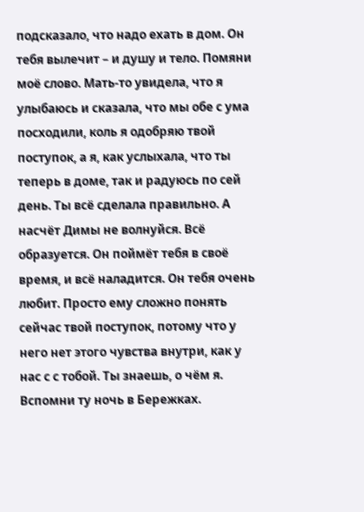подсказало, что надо ехать в дом. Он тебя вылечит – и душу и тело. Помяни моё слово. Мать-то увидела, что я улыбаюсь и сказала, что мы обе с ума посходили, коль я одобряю твой поступок, а я, как услыхала, что ты теперь в доме, так и радуюсь по сей день. Ты всё сделала правильно. А насчёт Димы не волнуйся. Всё образуется. Он поймёт тебя в своё время, и всё наладится. Он тебя очень любит. Просто ему сложно понять сейчас твой поступок, потому что у него нет этого чувства внутри, как у нас с с тобой. Ты знаешь, о чём я. Вспомни ту ночь в Бережках.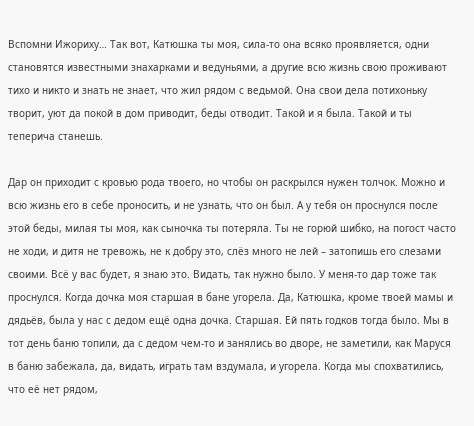Вспомни Ижориху… Так вот, Катюшка ты моя, сила-то она всяко проявляется, одни становятся известными знахарками и ведуньями, а другие всю жизнь свою проживают тихо и никто и знать не знает, что жил рядом с ведьмой. Она свои дела потихоньку творит, уют да покой в дом приводит, беды отводит. Такой и я была. Такой и ты теперича станешь.

Дар он приходит с кровью рода твоего, но чтобы он раскрылся нужен толчок. Можно и всю жизнь его в себе проносить, и не узнать, что он был. А у тебя он проснулся после этой беды, милая ты моя, как сыночка ты потеряла. Ты не горюй шибко, на погост часто не ходи, и дитя не тревожь, не к добру это, слёз много не лей – затопишь его слезами своими. Всё у вас будет, я знаю это. Видать, так нужно было. У меня-то дар тоже так проснулся. Когда дочка моя старшая в бане угорела. Да, Катюшка, кроме твоей мамы и дядьёв, была у нас с дедом ещё одна дочка. Старшая. Ей пять годков тогда было. Мы в тот день баню топили, да с дедом чем-то и занялись во дворе, не заметили, как Маруся в баню забежала, да, видать, играть там вздумала, и угорела. Когда мы спохватились, что её нет рядом,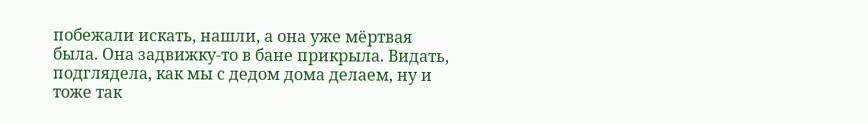побежали искать, нашли, а она уже мёртвая была. Она задвижку-то в бане прикрыла. Видать, подглядела, как мы с дедом дома делаем, ну и тоже так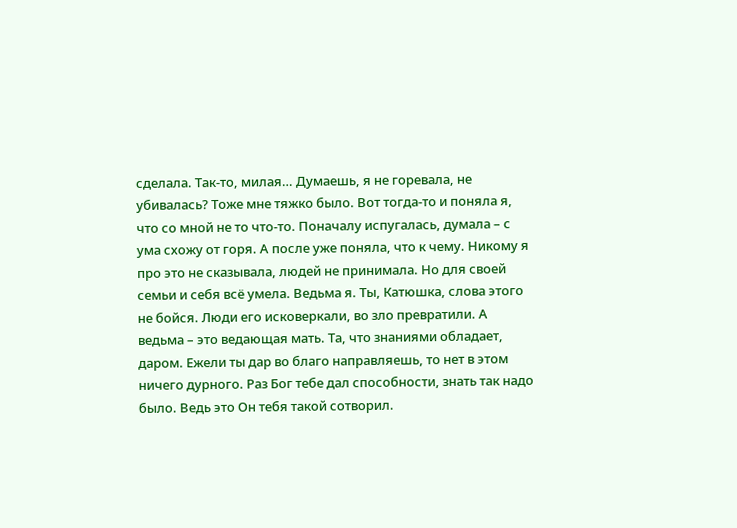сделала. Так-то, милая… Думаешь, я не горевала, не убивалась? Тоже мне тяжко было. Вот тогда-то и поняла я, что со мной не то что-то. Поначалу испугалась, думала – с ума схожу от горя. А после уже поняла, что к чему. Никому я про это не сказывала, людей не принимала. Но для своей семьи и себя всё умела. Ведьма я. Ты, Катюшка, слова этого не бойся. Люди его исковеркали, во зло превратили. А ведьма – это ведающая мать. Та, что знаниями обладает, даром. Ежели ты дар во благо направляешь, то нет в этом ничего дурного. Раз Бог тебе дал способности, знать так надо было. Ведь это Он тебя такой сотворил.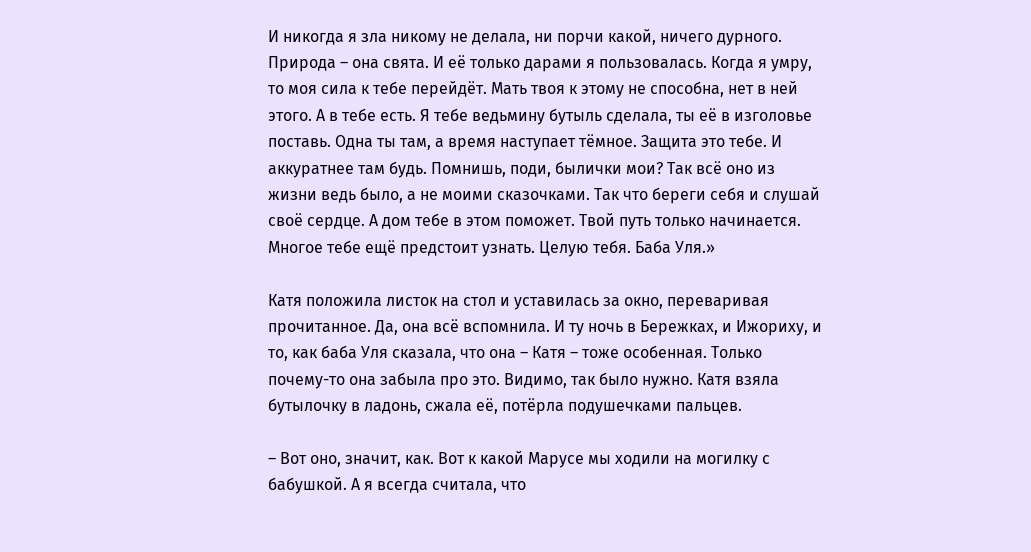И никогда я зла никому не делала, ни порчи какой, ничего дурного. Природа – она свята. И её только дарами я пользовалась. Когда я умру, то моя сила к тебе перейдёт. Мать твоя к этому не способна, нет в ней этого. А в тебе есть. Я тебе ведьмину бутыль сделала, ты её в изголовье поставь. Одна ты там, а время наступает тёмное. Защита это тебе. И аккуратнее там будь. Помнишь, поди, былички мои? Так всё оно из жизни ведь было, а не моими сказочками. Так что береги себя и слушай своё сердце. А дом тебе в этом поможет. Твой путь только начинается. Многое тебе ещё предстоит узнать. Целую тебя. Баба Уля.»

Катя положила листок на стол и уставилась за окно, переваривая прочитанное. Да, она всё вспомнила. И ту ночь в Бережках, и Ижориху, и то, как баба Уля сказала, что она – Катя – тоже особенная. Только почему-то она забыла про это. Видимо, так было нужно. Катя взяла бутылочку в ладонь, сжала её, потёрла подушечками пальцев.

– Вот оно, значит, как. Вот к какой Марусе мы ходили на могилку с бабушкой. А я всегда считала, что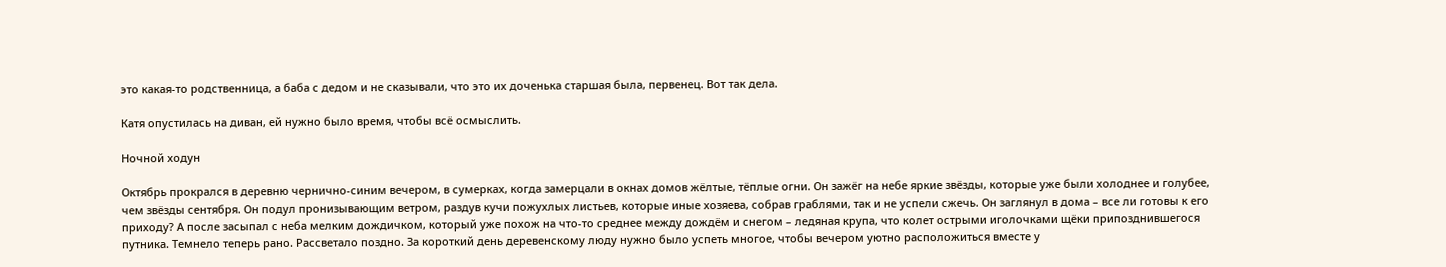это какая-то родственница, а баба с дедом и не сказывали, что это их доченька старшая была, первенец. Вот так дела.

Катя опустилась на диван, ей нужно было время, чтобы всё осмыслить.

Ночной ходун

Октябрь прокрался в деревню чернично-синим вечером, в сумерках, когда замерцали в окнах домов жёлтые, тёплые огни. Он зажёг на небе яркие звёзды, которые уже были холоднее и голубее, чем звёзды сентября. Он подул пронизывающим ветром, раздув кучи пожухлых листьев, которые иные хозяева, собрав граблями, так и не успели сжечь. Он заглянул в дома – все ли готовы к его приходу? А после засыпал с неба мелким дождичком, который уже похож на что-то среднее между дождём и снегом – ледяная крупа, что колет острыми иголочками щёки припозднившегося путника. Темнело теперь рано. Рассветало поздно. За короткий день деревенскому люду нужно было успеть многое, чтобы вечером уютно расположиться вместе у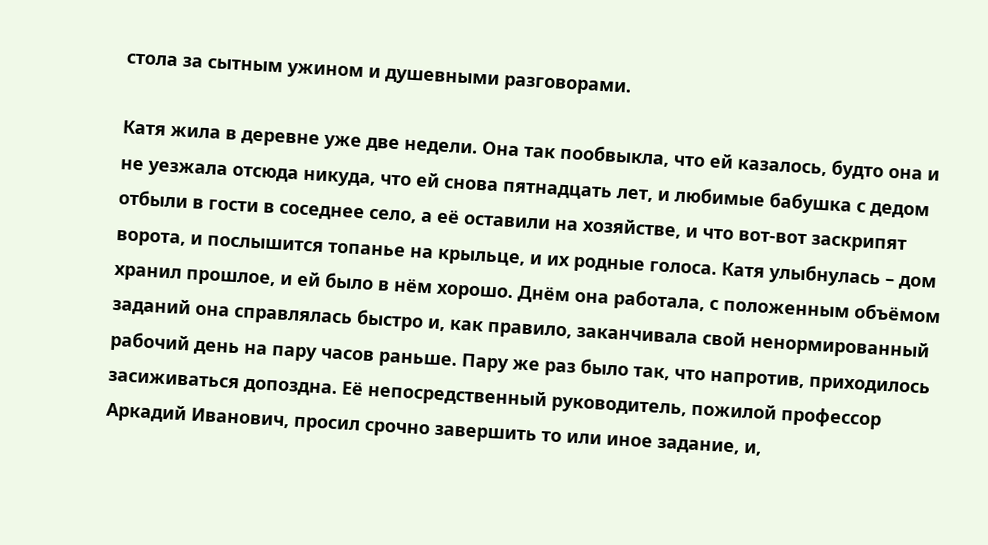стола за сытным ужином и душевными разговорами.

Катя жила в деревне уже две недели. Она так пообвыкла, что ей казалось, будто она и не уезжала отсюда никуда, что ей снова пятнадцать лет, и любимые бабушка с дедом отбыли в гости в соседнее село, а её оставили на хозяйстве, и что вот-вот заскрипят ворота, и послышится топанье на крыльце, и их родные голоса. Катя улыбнулась – дом хранил прошлое, и ей было в нём хорошо. Днём она работала, с положенным объёмом заданий она справлялась быстро и, как правило, заканчивала свой ненормированный рабочий день на пару часов раньше. Пару же раз было так, что напротив, приходилось засиживаться допоздна. Её непосредственный руководитель, пожилой профессор Аркадий Иванович, просил срочно завершить то или иное задание, и,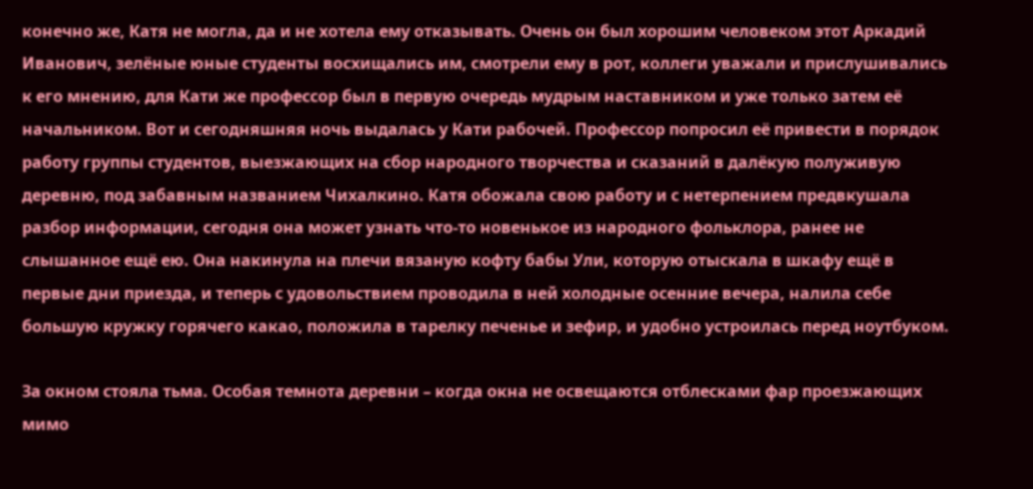конечно же, Катя не могла, да и не хотела ему отказывать. Очень он был хорошим человеком этот Аркадий Иванович, зелёные юные студенты восхищались им, смотрели ему в рот, коллеги уважали и прислушивались к его мнению, для Кати же профессор был в первую очередь мудрым наставником и уже только затем её начальником. Вот и сегодняшняя ночь выдалась у Кати рабочей. Профессор попросил её привести в порядок работу группы студентов, выезжающих на сбор народного творчества и сказаний в далёкую полуживую деревню, под забавным названием Чихалкино. Катя обожала свою работу и с нетерпением предвкушала разбор информации, сегодня она может узнать что-то новенькое из народного фольклора, ранее не слышанное ещё ею. Она накинула на плечи вязаную кофту бабы Ули, которую отыскала в шкафу ещё в первые дни приезда, и теперь с удовольствием проводила в ней холодные осенние вечера, налила себе большую кружку горячего какао, положила в тарелку печенье и зефир, и удобно устроилась перед ноутбуком.

За окном стояла тьма. Особая темнота деревни – когда окна не освещаются отблесками фар проезжающих мимо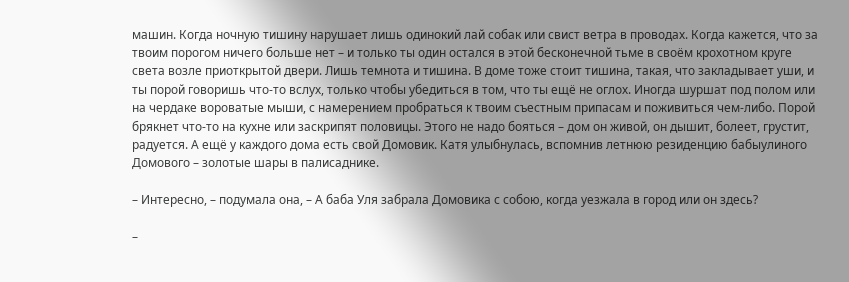машин. Когда ночную тишину нарушает лишь одинокий лай собак или свист ветра в проводах. Когда кажется, что за твоим порогом ничего больше нет – и только ты один остался в этой бесконечной тьме в своём крохотном круге света возле приоткрытой двери. Лишь темнота и тишина. В доме тоже стоит тишина, такая, что закладывает уши, и ты порой говоришь что-то вслух, только чтобы убедиться в том, что ты ещё не оглох. Иногда шуршат под полом или на чердаке вороватые мыши, с намерением пробраться к твоим съестным припасам и поживиться чем-либо. Порой брякнет что-то на кухне или заскрипят половицы. Этого не надо бояться – дом он живой, он дышит, болеет, грустит, радуется. А ещё у каждого дома есть свой Домовик. Катя улыбнулась, вспомнив летнюю резиденцию бабыулиного Домового – золотые шары в палисаднике.

– Интересно, – подумала она, – А баба Уля забрала Домовика с собою, когда уезжала в город или он здесь?

–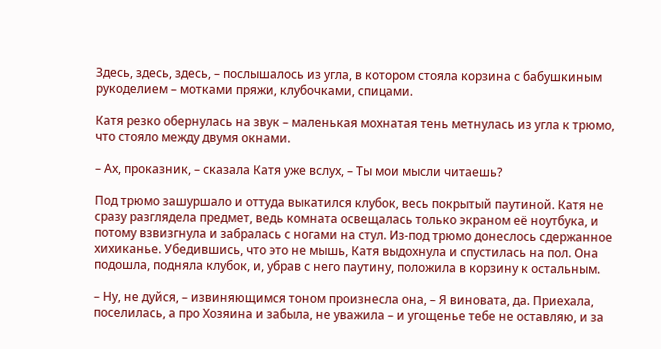Здесь, здесь, здесь, – послышалось из угла, в котором стояла корзина с бабушкиным рукоделием – мотками пряжи, клубочками, спицами.

Катя резко обернулась на звук – маленькая мохнатая тень метнулась из угла к трюмо, что стояло между двумя окнами.

– Ах, проказник, – сказала Катя уже вслух, – Ты мои мысли читаешь?

Под трюмо зашуршало и оттуда выкатился клубок, весь покрытый паутиной. Катя не сразу разглядела предмет, ведь комната освещалась только экраном её ноутбука, и потому взвизгнула и забралась с ногами на стул. Из-под трюмо донеслось сдержанное хихиканье. Убедившись, что это не мышь, Катя выдохнула и спустилась на пол. Она подошла, подняла клубок, и, убрав с него паутину, положила в корзину к остальным.

– Ну, не дуйся, – извиняющимся тоном произнесла она, – Я виновата, да. Приехала, поселилась, а про Хозяина и забыла, не уважила – и угощенье тебе не оставляю, и за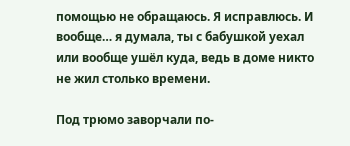помощью не обращаюсь. Я исправлюсь. И вообще… я думала, ты с бабушкой уехал или вообще ушёл куда, ведь в доме никто не жил столько времени.

Под трюмо заворчали по-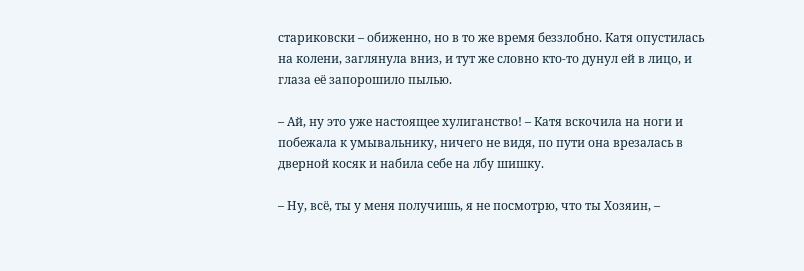стариковски – обиженно, но в то же время беззлобно. Катя опустилась на колени, заглянула вниз, и тут же словно кто-то дунул ей в лицо, и глаза её запорошило пылью.

– Ай, ну это уже настоящее хулиганство! – Катя вскочила на ноги и побежала к умывальнику, ничего не видя, по пути она врезалась в дверной косяк и набила себе на лбу шишку.

– Ну, всё, ты у меня получишь, я не посмотрю, что ты Хозяин, –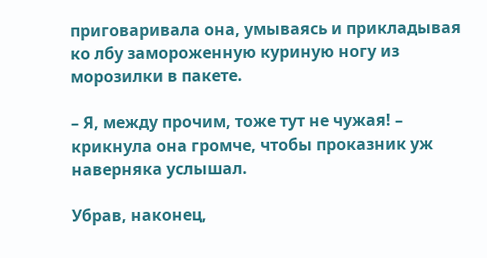приговаривала она, умываясь и прикладывая ко лбу замороженную куриную ногу из морозилки в пакете.

– Я, между прочим, тоже тут не чужая! – крикнула она громче, чтобы проказник уж наверняка услышал.

Убрав, наконец,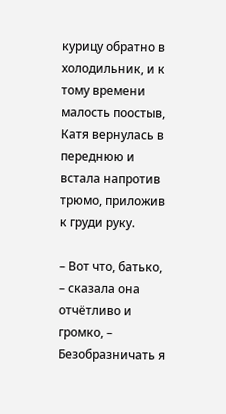курицу обратно в холодильник, и к тому времени малость поостыв, Катя вернулась в переднюю и встала напротив трюмо, приложив к груди руку.

– Вот что, батько, – сказала она отчётливо и громко, – Безобразничать я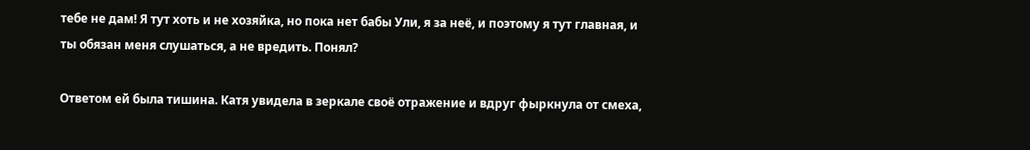тебе не дам! Я тут хоть и не хозяйка, но пока нет бабы Ули, я за неё, и поэтому я тут главная, и ты обязан меня слушаться, а не вредить. Понял?

Ответом ей была тишина. Катя увидела в зеркале своё отражение и вдруг фыркнула от смеха,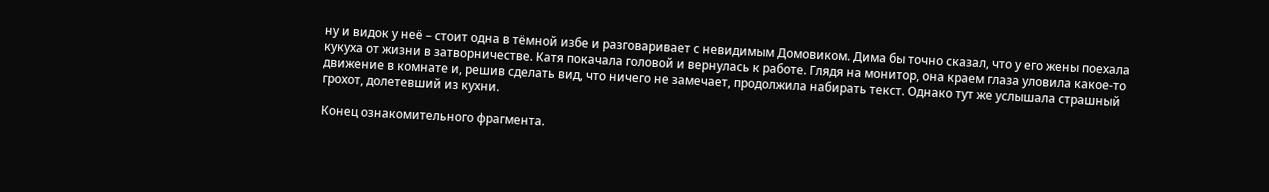ну и видок у неё – стоит одна в тёмной избе и разговаривает с невидимым Домовиком. Дима бы точно сказал, что у его жены поехала кукуха от жизни в затворничестве. Катя покачала головой и вернулась к работе. Глядя на монитор, она краем глаза уловила какое-то движение в комнате и, решив сделать вид, что ничего не замечает, продолжила набирать текст. Однако тут же услышала страшный грохот, долетевший из кухни.

Конец ознакомительного фрагмента.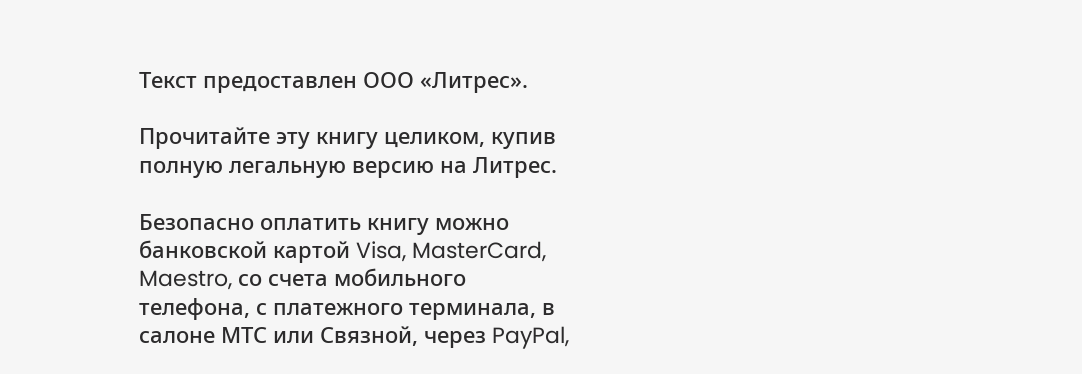Текст предоставлен ООО «Литрес».

Прочитайте эту книгу целиком, купив полную легальную версию на Литрес.

Безопасно оплатить книгу можно банковской картой Visa, MasterCard, Maestro, со счета мобильного телефона, с платежного терминала, в салоне МТС или Связной, через PayPal,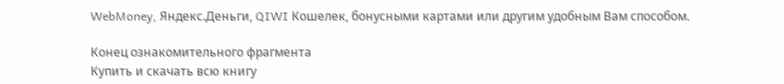WebMoney, Яндекс.Деньги, QIWI Кошелек, бонусными картами или другим удобным Вам способом.

Конец ознакомительного фрагмента
Купить и скачать всю книгу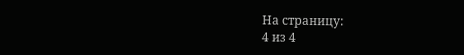На страницу:
4 из 4